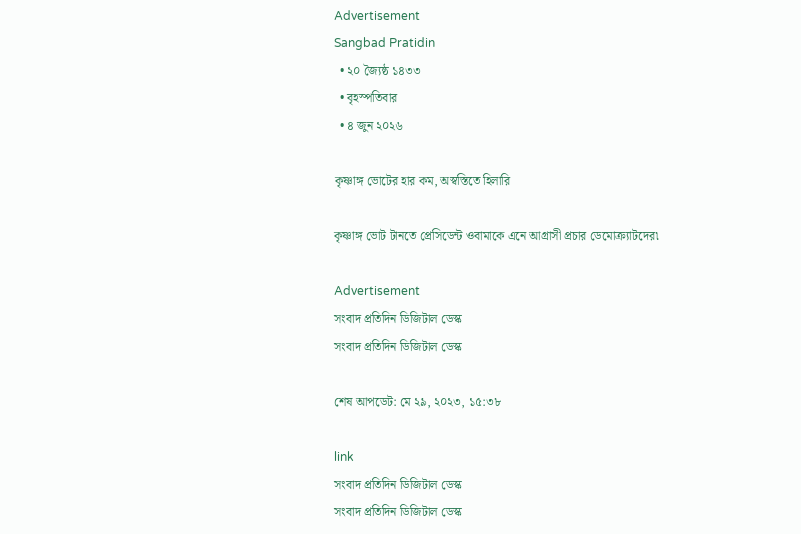Advertisement
Sangbad Pratidin
  • ২০ জ্যৈষ্ঠ ১৪৩৩
  • বৃহস্পতিবার
  • ৪ জুন ২০২৬

কৃষ্ণাঙ্গ ভোটের হার কম, অস্বস্তিতে হিলারি

কৃষ্ণাঙ্গ ভোট টানতে প্রেসিডেন্ট ওবামাকে এনে আগ্রাসী প্রচার ডেমোক্র্যাটদের৷

Advertisement
সংবাদ প্রতিদিন ডিজিটাল ডেস্ক
সংবাদ প্রতিদিন ডিজিটাল ডেস্ক

শেষ আপডেট: মে ২৯, ২০২৩, ১৫:৩৮

link
সংবাদ প্রতিদিন ডিজিটাল ডেস্ক
সংবাদ প্রতিদিন ডিজিটাল ডেস্ক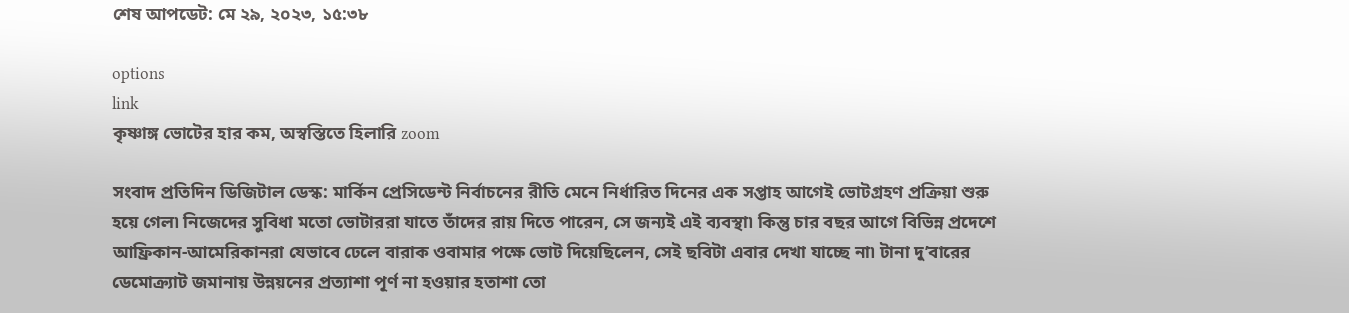শেষ আপডেট: মে ২৯, ২০২৩, ১৫:৩৮

options
link
কৃষ্ণাঙ্গ ভোটের হার কম, অস্বস্তিতে হিলারি zoom

সংবাদ প্রতিদিন ডিজিটাল ডেস্ক: মার্কিন প্রেসিডেন্ট নির্বাচনের রীতি মেনে নির্ধারিত দিনের এক সপ্তাহ আগেই ভোটগ্রহণ প্রক্রিয়া শুরু হয়ে গেল৷ নিজেদের সুবিধা মতো ভোটাররা যাতে তাঁদের রায় দিতে পারেন, সে জন্যই এই ব্যবস্থা৷ কিন্তু চার বছর আগে বিভিন্ন প্রদেশে আফ্রিকান-আমেরিকানরা যেভাবে ঢেলে বারাক ওবামার পক্ষে ভোট দিয়েছিলেন, সেই ছবিটা এবার দেখা যাচ্ছে না৷ টানা দু’বারের ডেমোক্র্যাট জমানায় উন্নয়নের প্রত্যাশা পূর্ণ না হওয়ার হতাশা তো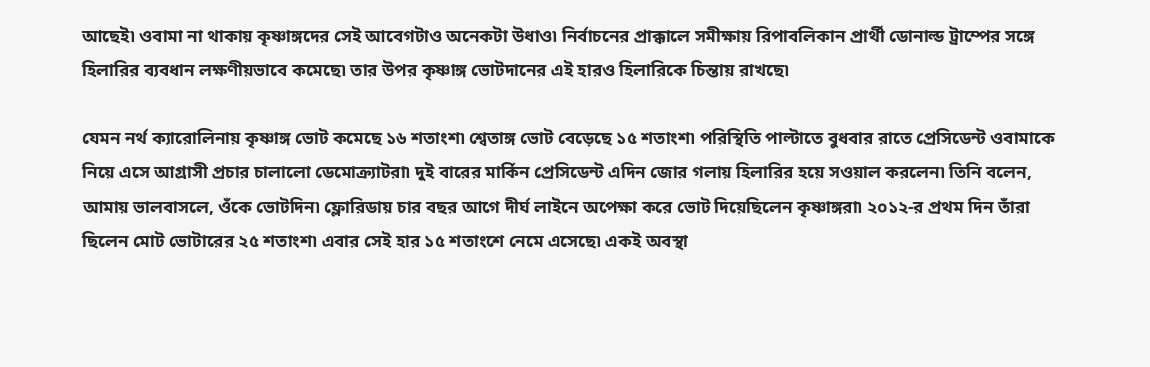আছেই৷ ওবামা না থাকায় কৃষ্ণাঙ্গদের সেই আবেগটাও অনেকটা উধাও৷ নির্বাচনের প্রাক্কালে সমীক্ষায় রিপাবলিকান প্রার্থী ডোনাল্ড ট্রাম্পের সঙ্গে হিলারির ব্যবধান লক্ষণীয়ভাবে কমেছে৷ তার উপর কৃষ্ণাঙ্গ ভোটদানের এই হারও হিলারিকে চিন্তায় রাখছে৷

যেমন নর্থ ক্যারোলিনায় কৃষ্ণাঙ্গ ভোট কমেছে ১৬ শতাংশ৷ শ্বেতাঙ্গ ভোট বেড়েছে ১৫ শতাংশ৷ পরিস্থিতি পাল্টাতে বুধবার রাতে প্রেসিডেন্ট ওবামাকে নিয়ে এসে আগ্রাসী প্রচার চালালো ডেমোক্র্যাটরা৷ দুই বারের মার্কিন প্রেসিডেন্ট এদিন জোর গলায় হিলারির হয়ে সওয়াল করলেন৷ তিনি বলেন, আমায় ভালবাসলে, ওঁকে ভোটদিন৷ ফ্লোরিডায় চার বছর আগে দীর্ঘ লাইনে অপেক্ষা করে ভোট দিয়েছিলেন কৃষ্ণাঙ্গরা৷ ২০১২-র প্রথম দিন তাঁরা ছিলেন মোট ভোটারের ২৫ শতাংশ৷ এবার সেই হার ১৫ শতাংশে নেমে এসেছে৷ একই অবস্থা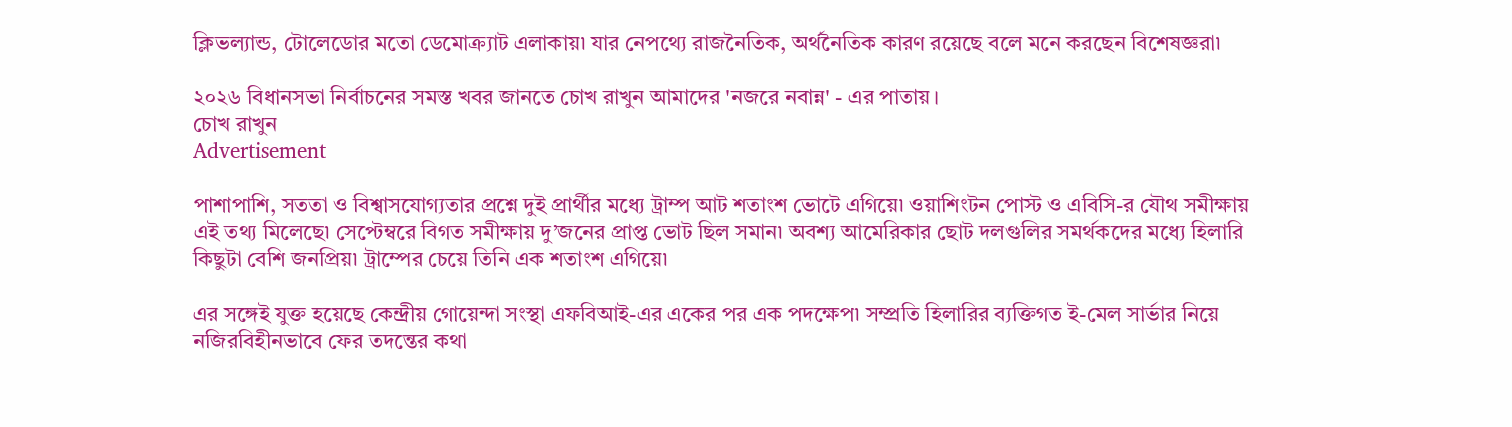ক্লিভল্যান্ড, টোলেডোর মতো ডেমোক্র্যাট এলাকায়৷ যার নেপথ্যে রাজনৈতিক, অর্থনৈতিক কারণ রয়েছে বলে মনে করছেন বিশেষজ্ঞরা৷

২০২৬ বিধানসভা নির্বাচনের সমস্ত খবর জানতে চোখ রাখুন আমাদের 'নজরে নবান্ন' - এর পাতায়।
চোখ রাখুন
Advertisement

পাশাপাশি, সততা ও বিশ্বাসযোগ্যতার প্রশ্নে দুই প্রার্থীর মধ্যে ট্রাম্প আট শতাংশ ভোটে এগিয়ে৷ ওয়াশিংটন পোস্ট ও এবিসি-র যৌথ সমীক্ষায় এই তথ্য মিলেছে৷ সেপ্টেম্বরে বিগত সমীক্ষায় দু’জনের প্রাপ্ত ভোট ছিল সমান৷ অবশ্য আমেরিকার ছোট দলগুলির সমর্থকদের মধ্যে হিলারি কিছুটা বেশি জনপ্রিয়৷ ট্রাম্পের চেয়ে তিনি এক শতাংশ এগিয়ে৷

এর সঙ্গেই যুক্ত হয়েছে কেন্দ্রীয় গোয়েন্দা সংস্থা এফবিআই-এর একের পর এক পদক্ষেপ৷ সম্প্রতি হিলারির ব্যক্তিগত ই-মেল সার্ভার নিয়ে নজিরবিহীনভাবে ফের তদন্তের কথা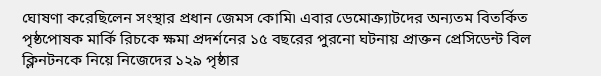ঘোষণা করেছিলেন সংস্থার প্রধান জেমস কোমি৷ এবার ডেমোক্র্যাটদের অন্যতম বিতর্কিত পৃষ্ঠপোষক মার্কি রিচকে ক্ষমা প্রদর্শনের ১৫ বছরের পুরনো ঘটনায় প্রাক্তন প্রেসিডেন্ট বিল ক্লিনটনকে নিয়ে নিজেদের ১২৯ পৃষ্ঠার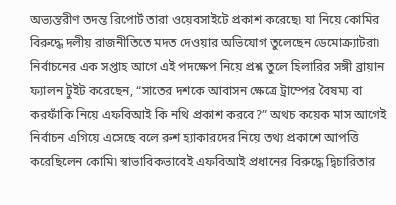অভ্যন্তরীণ তদন্ত রিপোর্ট তারা ওয়েবসাইটে প্রকাশ করেছে৷ যা নিয়ে কোমির বিরু‌দ্ধে দলীয় রাজনীতিতে মদত দেওয়ার অভিযোগ তুলেছেন ডেমোক্র্যাটরা৷ নির্বাচনের এক সপ্তাহ আগে এই পদক্ষেপ নিয়ে প্রশ্ন তুলে হিলারির সঙ্গী ব্রায়ান ফ্যালন টুইট করেছেন, “সাতের দশকে আবাসন ক্ষেত্রে ট্রাম্পের বৈষম্য বা করফাঁকি নিয়ে এফবিআই কি নথি প্রকাশ করবে?” অথচ কয়েক মাস আগেই নির্বাচন এগিয়ে এসেছে বলে রুশ হ্যাকারদের নিয়ে তথ্য প্রকাশে আপত্তি করেছিলেন কোমি৷ স্বাভাবিকভাবেই এফবিআই প্রধানের বিরুদ্ধে দ্বিচারিতার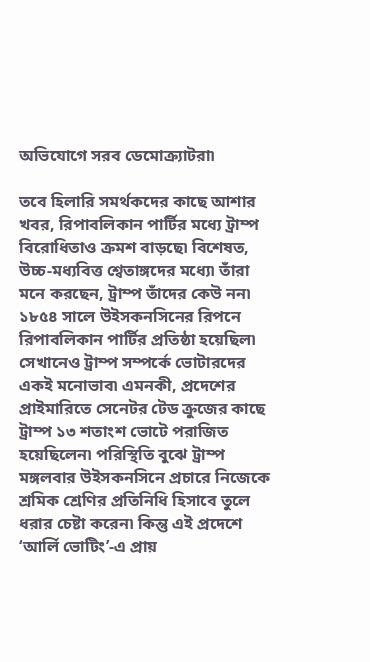অভিযোগে সরব ডেমোক্র্যাটরা৷

তবে হিলারি সমর্থকদের কাছে আশার খবর, রিপাবলিকান পার্টির মধ্যে ট্রাম্প বিরোধিতাও ক্রমশ বাড়ছে৷ বিশেষত, উচ্চ-মধ্যবিত্ত শ্বেতাঙ্গদের মধ্যে৷ তাঁরা মনে করছেন, ট্রাম্প তাঁদের কেউ নন৷ ১৮৫৪ সালে উইসকনসিনের রিপনে রিপাবলিকান পার্টির প্রতিষ্ঠা হয়েছিল৷ সেখানেও ট্রাম্প সম্পর্কে ভোটারদের একই মনোভাব৷ এমনকী, প্রদেশের প্রাইমারিতে সেনেটর টেড ক্রুজের কাছে ট্রাম্প ১৩ শতাংশ ভোটে পরাজিত হয়েছিলেন৷ পরিস্থিতি বুঝে ট্রাম্প মঙ্গলবার উইসকনসিনে প্রচারে নিজেকে শ্রমিক শ্রেণির প্রতিনিধি হিসাবে তুলে ধরার চেষ্টা করেন৷ কিন্তু এই প্রদেশে ‘আর্লি ভোটিং’-এ প্রায়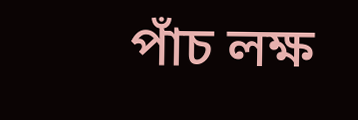পাঁচ লক্ষ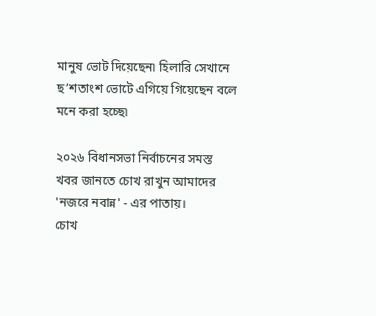মানুষ ভোট দিয়েছেন৷ হিলারি সেখানে ছ’শতাংশ ভোটে এগিয়ে গিয়েছেন বলে মনে করা হচ্ছে৷

২০২৬ বিধানসভা নির্বাচনের সমস্ত খবর জানতে চোখ রাখুন আমাদের 'নজরে নবান্ন' - এর পাতায়।
চোখ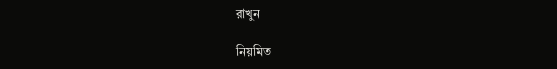রাখুন

নিয়মিত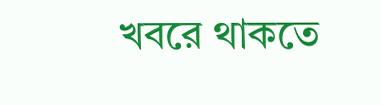খবরে থাকতে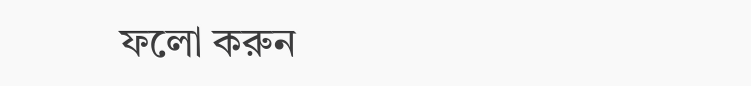ফলো করুন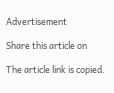Advertisement

Share this article on

The article link is copied.